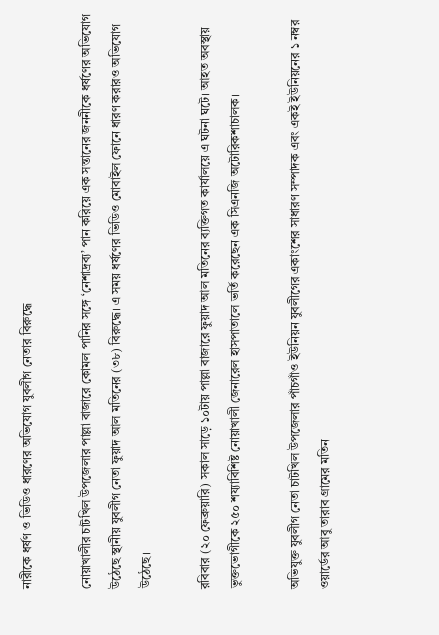নারীকে ধর্ষণ ও ভিডিও ধারণের অভিযোগ যুবলীগ নেতার বিরুদ্ধে

নোয়াখালীর চাটখিল উপজেলার পাল্লা বাজারে কোমল পানির সঙ্গে ‘নেশাদ্রব্য’ পান করিয়ে এক সন্তানের জননীকে ধর্ষণের অভিযোগ উঠেছে স্থানীয় যুবলীগ নেতা ফুয়াদ আল মতিনের (৩৮) বিরুদ্ধে। এ সময় ধর্ষণের ভিডিও মোবাইল ফোনে ধারণ করারও অভিযোগ উঠেছে।

রবিবার (২০ ফেব্রুয়ারি) সকাল সাড়ে ১০টায় পাল্লা বাজারে ফুয়াদ আল মতিনের ব্যক্তিগত কার্যালয়ে এ ঘটনা ঘটে। আহত অবস্থায় ভুক্তভোগীকে ২৫০ শয্যাবিশিষ্ট নোয়াখালী জেনারেল হাসপাতালে ভর্তি করেছেন এক সিএনজি অটোরিকশাচালক।

অভিযুক্ত যুবলীগ নেতা চাটখিল উপজেলার পাঁচগাঁও ইউনিয়ন যুবলীগের একাংশের সাধারণ সম্পাদক এবং একই ইউনিয়নের ১ নম্বর ওয়ার্ডের আবু তারাব গ্রামের মতিন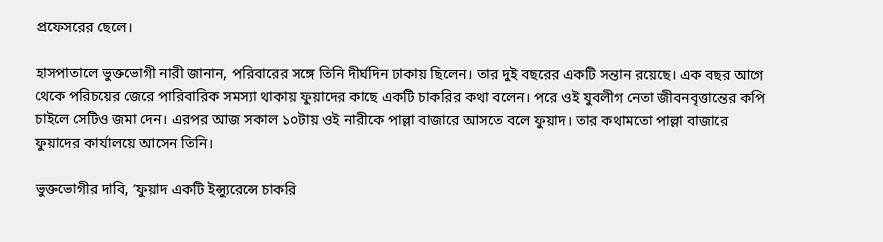প্রফেসরের ছেলে।

হাসপাতালে ভুক্তভোগী নারী জানান, পরিবারের সঙ্গে তিনি দীর্ঘদিন ঢাকায় ছিলেন। তার দুই বছরের একটি সন্তান রয়েছে। এক বছর আগে থেকে পরিচয়ের জেরে পারিবারিক সমস্যা থাকায় ফুয়াদের কাছে একটি চাকরির কথা বলেন। পরে ওই যুবলীগ নেতা জীবনবৃত্তান্তের কপি চাইলে সেটিও জমা দেন। এরপর আজ সকাল ১০টায় ওই নারীকে পাল্লা বাজারে আসতে বলে ফুয়াদ। তার কথামতো পাল্লা বাজারে ফুয়াদের কার্যালয়ে আসেন তিনি।

ভুক্তভোগীর দাবি, ‘ফুয়াদ একটি ইন্স্যুরেন্সে চাকরি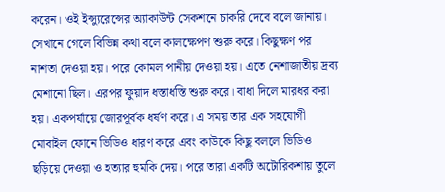করেন। ওই ইন্স্যুরেন্সের অ্যাকাউন্ট সেকশনে চাকরি দেবে বলে জানায়। সেখানে গেলে বিভিন্ন কথা বলে কালক্ষেপণ শুরু করে। কিছুক্ষণ পর নাশতা দেওয়া হয়। পরে কোমল পানীয় দেওয়া হয়। এতে নেশাজাতীয় দ্রব্য মেশানো ছিল। এরপর ফুয়াদ ধস্তাধস্তি শুরু করে। বাধা দিলে মারধর করা হয়। একপর্যায়ে জোরপূর্বক ধর্ষণ করে। এ সময় তার এক সহযোগী মোবাইল ফোনে ভিডিও ধারণ করে এবং কাউকে কিছু বললে ভিডিও ছড়িয়ে দেওয়া ও হত্যার হুমকি দেয়। পরে তারা একটি অটোরিকশায় তুলে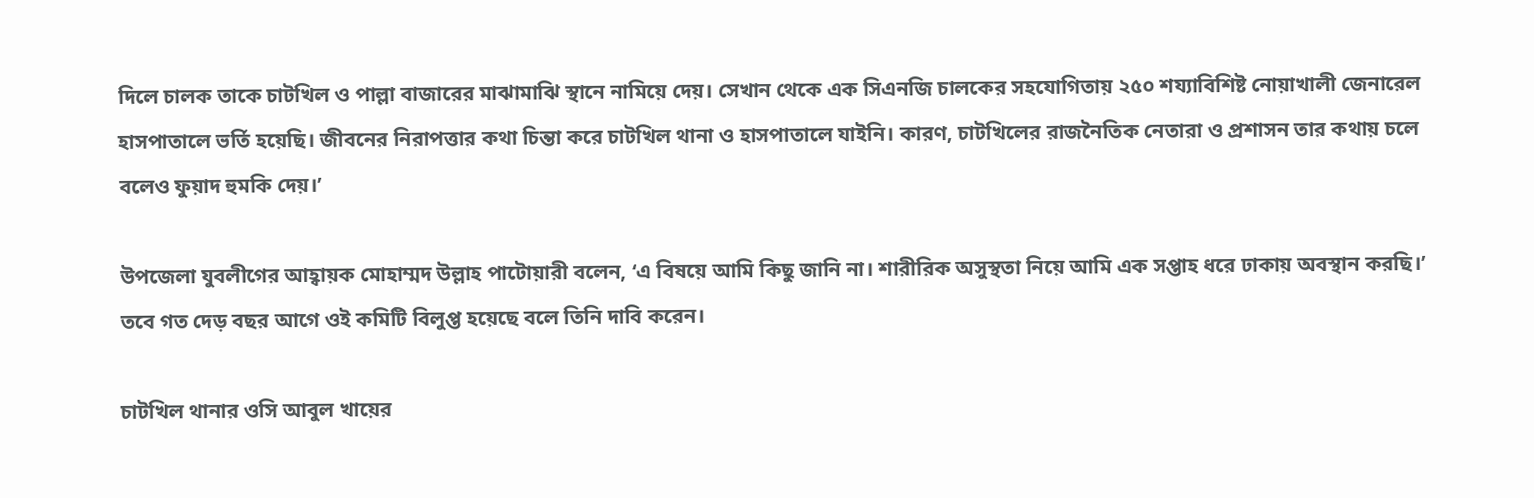দিলে চালক তাকে চাটখিল ও পাল্লা বাজারের মাঝামাঝি স্থানে নামিয়ে দেয়। সেখান থেকে এক সিএনজি চালকের সহযোগিতায় ২৫০ শয্যাবিশিষ্ট নোয়াখালী জেনারেল হাসপাতালে ভর্তি হয়েছি। জীবনের নিরাপত্তার কথা চিন্তা করে চাটখিল থানা ও হাসপাতালে যাইনি। কারণ, চাটখিলের রাজনৈতিক নেতারা ও প্রশাসন তার কথায় চলে বলেও ফুয়াদ হুমকি দেয়।’

উপজেলা যুবলীগের আহ্বায়ক মোহাম্মদ উল্লাহ পাটোয়ারী বলেন, ‘এ বিষয়ে আমি কিছু জানি না। শারীরিক অসুস্থতা নিয়ে আমি এক সপ্তাহ ধরে ঢাকায় অবস্থান করছি।’ তবে গত দেড় বছর আগে ওই কমিটি বিলুপ্ত হয়েছে বলে তিনি দাবি করেন।

চাটখিল থানার ওসি আবুল খায়ের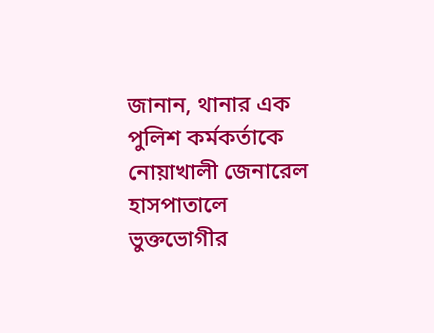জানান, থানার এক পুলিশ কর্মকর্তাকে নোয়াখালী জেনারেল হাসপাতালে ভুক্তভোগীর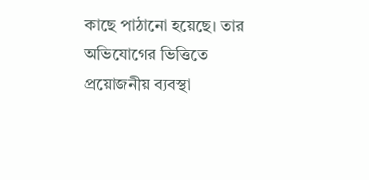কাছে পাঠানো হয়েছে। তার অভিযোগের ভিত্তিতে প্রয়োজনীয় ব্যবস্থা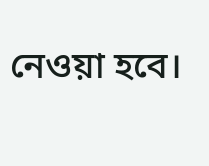নেওয়া হবে।